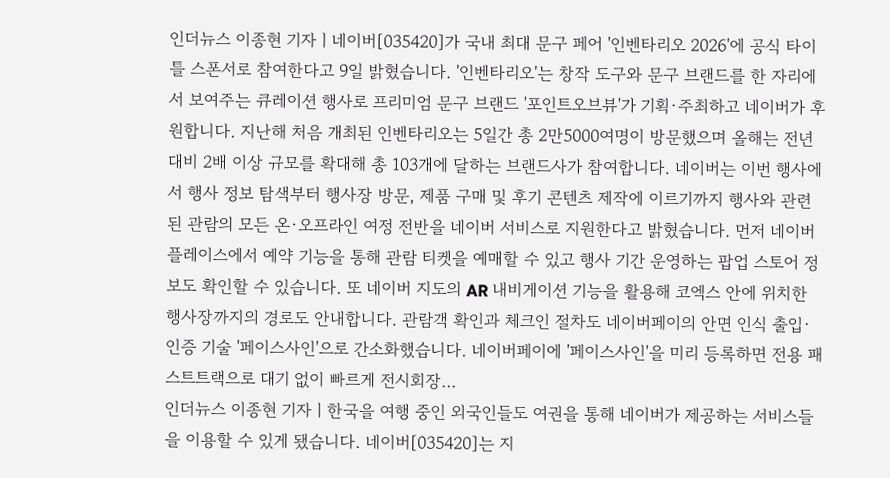인더뉴스 이종현 기자ㅣ네이버[035420]가 국내 최대 문구 페어 '인벤타리오 2026'에 공식 타이틀 스폰서로 참여한다고 9일 밝혔습니다. '인벤타리오'는 창작 도구와 문구 브랜드를 한 자리에서 보여주는 큐레이션 행사로 프리미엄 문구 브랜드 '포인트오브뷰'가 기획·주최하고 네이버가 후원합니다. 지난해 처음 개최된 인벤타리오는 5일간 총 2만5000여명이 방문했으며 올해는 전년 대비 2배 이상 규모를 확대해 총 103개에 달하는 브랜드사가 참여합니다. 네이버는 이번 행사에서 행사 정보 탐색부터 행사장 방문, 제품 구매 및 후기 콘텐츠 제작에 이르기까지 행사와 관련된 관람의 모든 온·오프라인 여정 전반을 네이버 서비스로 지원한다고 밝혔습니다. 먼저 네이버 플레이스에서 예약 기능을 통해 관람 티켓을 예매할 수 있고 행사 기간 운영하는 팝업 스토어 정보도 확인할 수 있습니다. 또 네이버 지도의 AR 내비게이션 기능을 활용해 코엑스 안에 위치한 행사장까지의 경로도 안내합니다. 관람객 확인과 체크인 절차도 네이버페이의 안면 인식 출입·인증 기술 '페이스사인'으로 간소화했습니다. 네이버페이에 '페이스사인'을 미리 등록하면 전용 패스트트랙으로 대기 없이 빠르게 전시회장…
인더뉴스 이종현 기자ㅣ한국을 여행 중인 외국인들도 여권을 통해 네이버가 제공하는 서비스들을 이용할 수 있게 됐습니다. 네이버[035420]는 지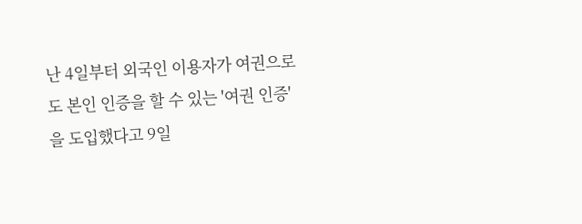난 4일부터 외국인 이용자가 여권으로도 본인 인증을 할 수 있는 '여권 인증'을 도입했다고 9일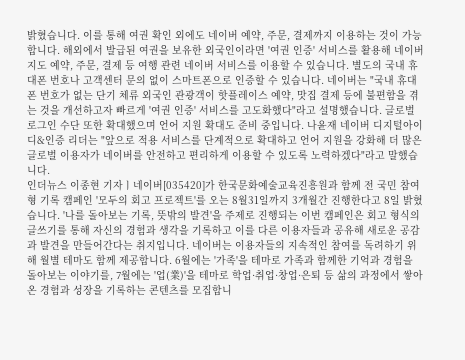밝혔습니다. 이를 통해 여권 확인 외에도 네이버 예약, 주문, 결제까지 이용하는 것이 가능합니다. 해외에서 발급된 여권을 보유한 외국인이라면 '여권 인증' 서비스를 활용해 네이버 지도 예약, 주문, 결제 등 여행 관련 네이버 서비스를 이용할 수 있습니다. 별도의 국내 휴대폰 번호나 고객센터 문의 없이 스마트폰으로 인증할 수 있습니다. 네이버는 "국내 휴대폰 번호가 없는 단기 체류 외국인 관광객이 핫플레이스 예약, 맛집 결제 등에 불편함을 겪는 것을 개선하고자 빠르게 '여권 인증' 서비스를 고도화했다"라고 설명했습니다. 글로벌 로그인 수단 또한 확대했으며 언어 지원 확대도 준비 중입니다. 나윤재 네이버 디지털아이디&인증 리더는 "앞으로 적용 서비스를 단계적으로 확대하고 언어 지원을 강화해 더 많은 글로벌 이용자가 네이버를 안전하고 편리하게 이용할 수 있도록 노력하겠다"라고 말했습니다.
인더뉴스 이종현 기자ㅣ네이버[035420]가 한국문화예술교육진흥원과 함께 전 국민 참여형 기록 캠페인 '모두의 회고 프로젝트'를 오는 8월31일까지 3개월간 진행한다고 8일 밝혔습니다. '나를 돌아보는 기록, 뜻밖의 발견'을 주제로 진행되는 이번 캠페인은 회고 형식의 글쓰기를 통해 자신의 경험과 생각을 기록하고 이를 다른 이용자들과 공유해 새로운 공감과 발견을 만들어간다는 취지입니다. 네이버는 이용자들의 지속적인 참여를 독려하기 위해 월별 테마도 함께 제공합니다. 6월에는 '가족'을 테마로 가족과 함께한 기억과 경험을 돌아보는 이야기를, 7월에는 '업(業)'을 테마로 학업·취업·창업·은퇴 등 삶의 과정에서 쌓아온 경험과 성장을 기록하는 콘텐츠를 모집합니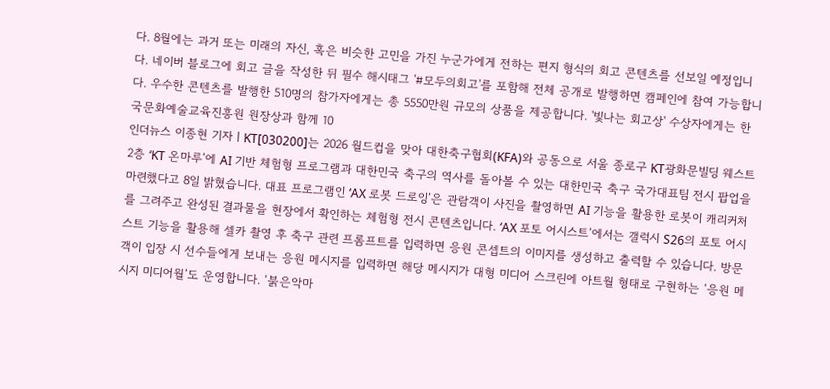다. 8월에는 과거 또는 미래의 자신, 혹은 비슷한 고민을 가진 누군가에게 전하는 편지 형식의 회고 콘텐츠를 선보일 예정입니다. 네이버 블로그에 회고 글을 작성한 뒤 필수 해시태그 '#모두의회고'를 포함해 전체 공개로 발행하면 캠페인에 참여 가능합니다. 우수한 콘텐츠를 발행한 510명의 참가자에게는 총 5550만원 규모의 상품을 제공합니다. '빛나는 회고상' 수상자에게는 한국문화예술교육진흥원 원장상과 함께 10
인더뉴스 이종현 기자ㅣKT[030200]는 2026 월드컵을 맞아 대한축구협회(KFA)와 공동으로 서울 종로구 KT광화문빌딩 웨스트 2층 ‘KT 온마루’에 AI 기반 체험형 프로그램과 대한민국 축구의 역사를 돌아볼 수 있는 대한민국 축구 국가대표팀 전시 팝업을 마련했다고 8일 밝혔습니다. 대표 프로그램인 ‘AX 로봇 드로잉’은 관람객이 사진을 촬영하면 AI 기능을 활용한 로봇이 캐리커처를 그려주고 완성된 결과물을 현장에서 확인하는 체험형 전시 콘텐츠입니다. ‘AX 포토 어시스트’에서는 갤럭시 S26의 포토 어시스트 기능을 활용해 셀카 촬영 후 축구 관련 프롬프트를 입력하면 응원 콘셉트의 이미지를 생성하고 출력할 수 있습니다. 방문객이 입장 시 선수들에게 보내는 응원 메시지를 입력하면 해당 메시지가 대형 미디어 스크린에 아트월 형태로 구현하는 ‘응원 메시지 미디어월’도 운영합니다. ‘붉은악마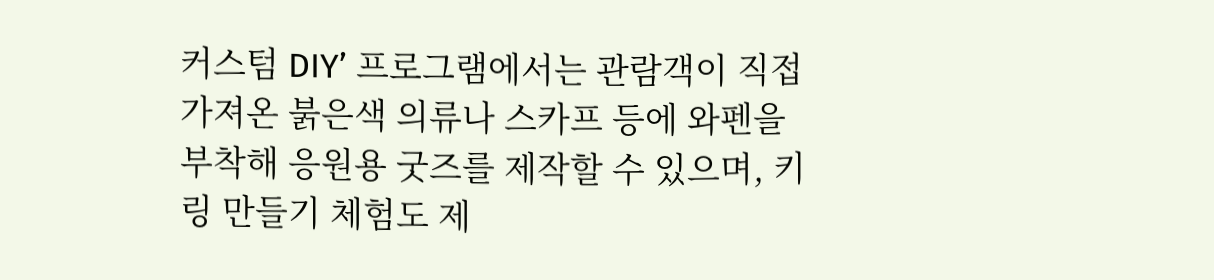커스텀 DIY’ 프로그램에서는 관람객이 직접 가져온 붉은색 의류나 스카프 등에 와펜을 부착해 응원용 굿즈를 제작할 수 있으며, 키링 만들기 체험도 제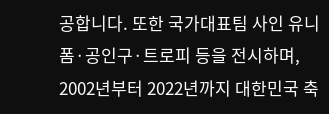공합니다. 또한 국가대표팀 사인 유니폼·공인구·트로피 등을 전시하며, 2002년부터 2022년까지 대한민국 축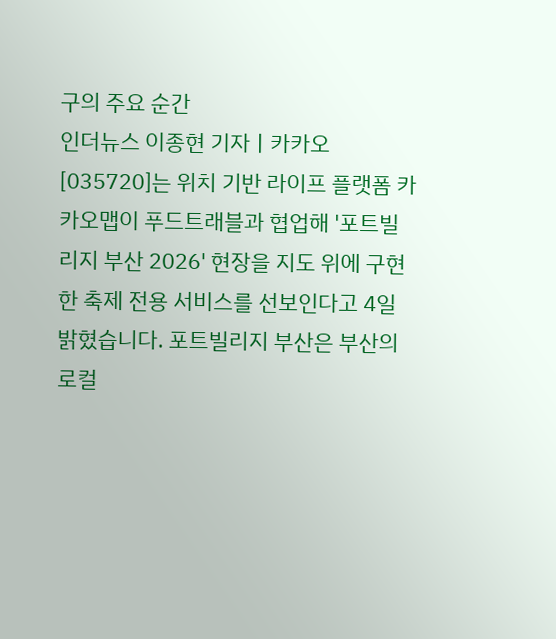구의 주요 순간
인더뉴스 이종현 기자ㅣ카카오[035720]는 위치 기반 라이프 플랫폼 카카오맵이 푸드트래블과 협업해 '포트빌리지 부산 2026' 현장을 지도 위에 구현한 축제 전용 서비스를 선보인다고 4일 밝혔습니다. 포트빌리지 부산은 부산의 로컬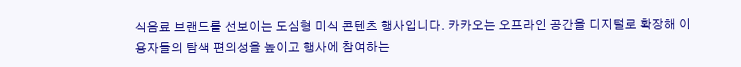식음료 브랜드를 선보이는 도심형 미식 콘텐츠 행사입니다. 카카오는 오프라인 공간을 디지털로 확장해 이용자들의 탐색 편의성을 높이고 행사에 참여하는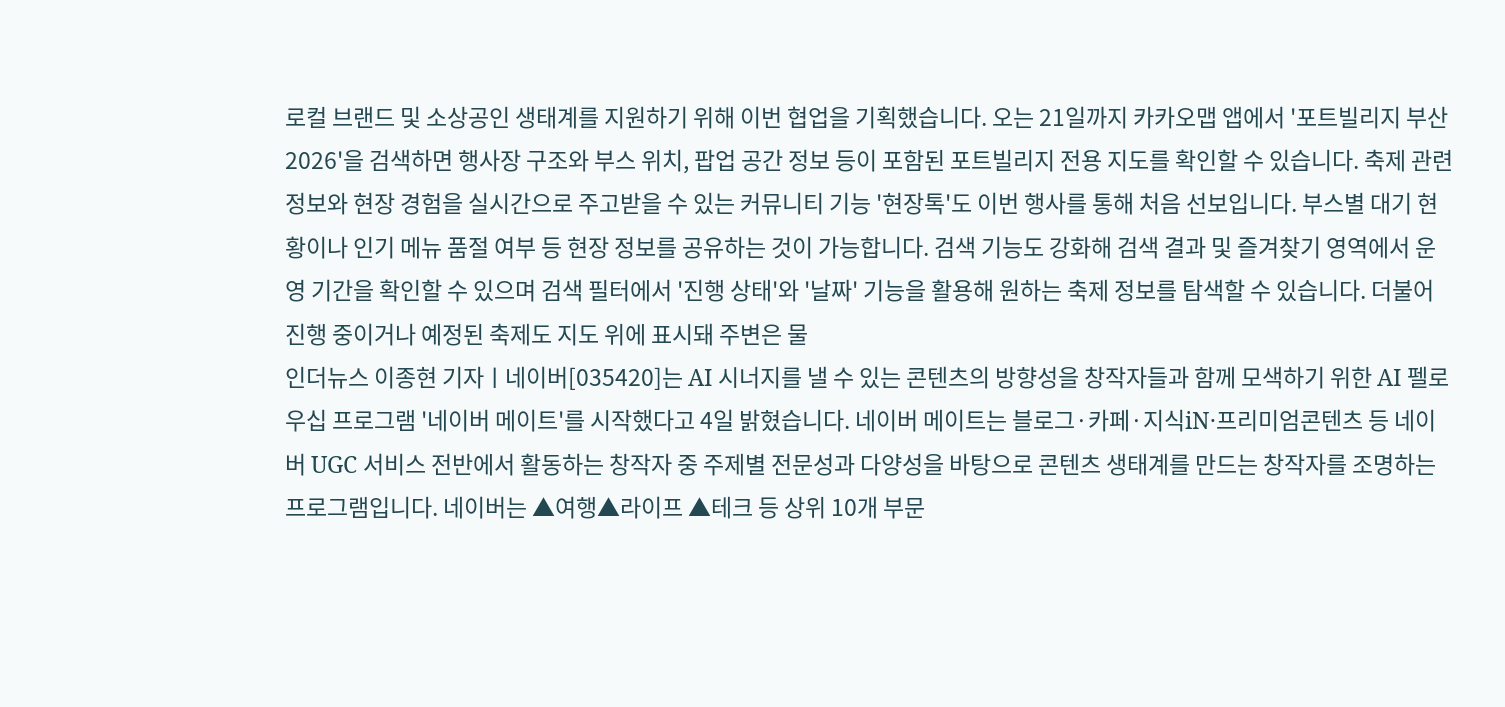로컬 브랜드 및 소상공인 생태계를 지원하기 위해 이번 협업을 기획했습니다. 오는 21일까지 카카오맵 앱에서 '포트빌리지 부산 2026'을 검색하면 행사장 구조와 부스 위치, 팝업 공간 정보 등이 포함된 포트빌리지 전용 지도를 확인할 수 있습니다. 축제 관련 정보와 현장 경험을 실시간으로 주고받을 수 있는 커뮤니티 기능 '현장톡'도 이번 행사를 통해 처음 선보입니다. 부스별 대기 현황이나 인기 메뉴 품절 여부 등 현장 정보를 공유하는 것이 가능합니다. 검색 기능도 강화해 검색 결과 및 즐겨찾기 영역에서 운영 기간을 확인할 수 있으며 검색 필터에서 '진행 상태'와 '날짜' 기능을 활용해 원하는 축제 정보를 탐색할 수 있습니다. 더불어 진행 중이거나 예정된 축제도 지도 위에 표시돼 주변은 물
인더뉴스 이종현 기자ㅣ네이버[035420]는 AI 시너지를 낼 수 있는 콘텐츠의 방향성을 창작자들과 함께 모색하기 위한 AI 펠로우십 프로그램 '네이버 메이트'를 시작했다고 4일 밝혔습니다. 네이버 메이트는 블로그·카페·지식iN·프리미엄콘텐츠 등 네이버 UGC 서비스 전반에서 활동하는 창작자 중 주제별 전문성과 다양성을 바탕으로 콘텐츠 생태계를 만드는 창작자를 조명하는 프로그램입니다. 네이버는 ▲여행▲라이프 ▲테크 등 상위 10개 부문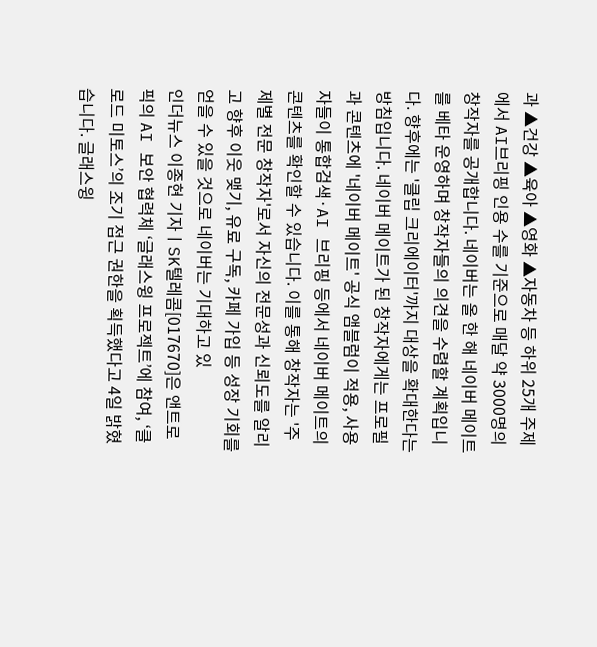과 ▲건강 ▲육아 ▲영화 ▲자동차 등 하위 25개 주제에서 AI브리핑 인용 수를 기준으로 매달 약 3000명의 창작자를 공개합니다. 네이버는 올 한 해 네이버 메이트를 베타 운영하며 창작자들의 의견을 수렴할 계획입니다. 향후에는 '클립 크리에이터'까지 대상을 확대한다는 방침입니다. 네이버 메이트가 된 창작자에게는 프로필과 콘텐츠에 '네이버 메이트' 공식 앰블럼이 적용, 사용자들이 통합검색·AI 브리핑 등에서 네이버 메이트의 콘텐츠를 확인할 수 있습니다. 이를 통해 창작자는 '주제별 전문 창작자'로서 자신의 전문성과 신뢰도를 알리고 향후 이웃 맺기, 유료 구독, 카페 가입 등 성장 기회를 얻을 수 있을 것으로 네이버는 기대하고 있
인더뉴스 이종현 기자ㅣSK텔레콤[017670]은 앤트로픽의 AI 보안 협력체 ‘글래스윙 프로젝트’에 참여, ‘클로드 미토스’의 조기 접근 권한을 획득했다고 4일 밝혔습니다. 글래스윙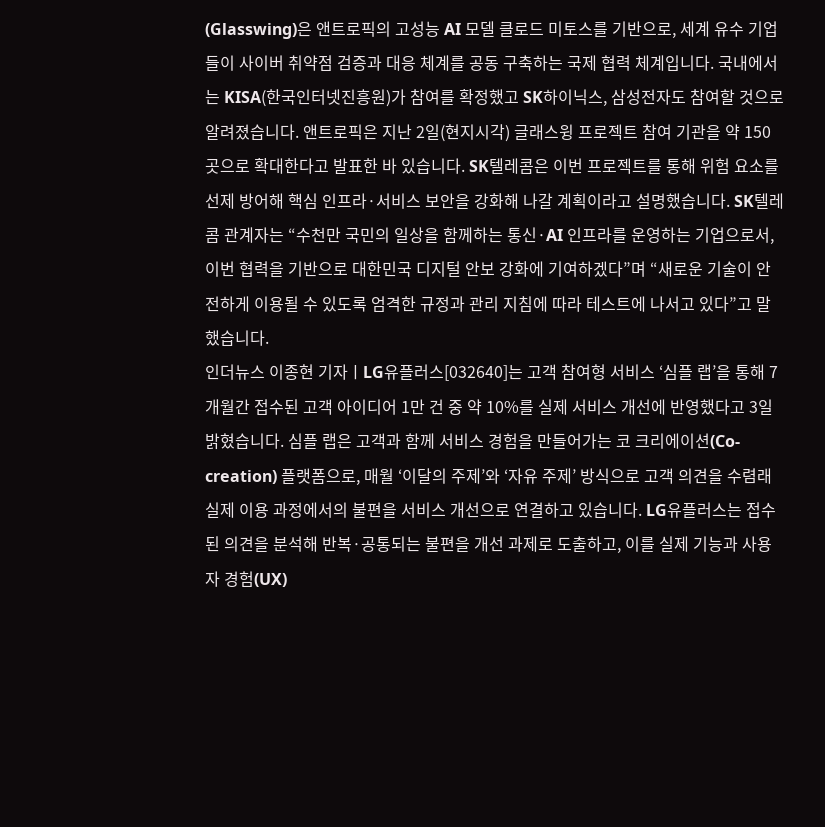(Glasswing)은 앤트로픽의 고성능 AI 모델 클로드 미토스를 기반으로, 세계 유수 기업들이 사이버 취약점 검증과 대응 체계를 공동 구축하는 국제 협력 체계입니다. 국내에서는 KISA(한국인터넷진흥원)가 참여를 확정했고 SK하이닉스, 삼성전자도 참여할 것으로 알려졌습니다. 앤트로픽은 지난 2일(현지시각) 글래스윙 프로젝트 참여 기관을 약 150곳으로 확대한다고 발표한 바 있습니다. SK텔레콤은 이번 프로젝트를 통해 위험 요소를 선제 방어해 핵심 인프라·서비스 보안을 강화해 나갈 계획이라고 설명했습니다. SK텔레콤 관계자는 “수천만 국민의 일상을 함께하는 통신·AI 인프라를 운영하는 기업으로서, 이번 협력을 기반으로 대한민국 디지털 안보 강화에 기여하겠다”며 “새로운 기술이 안전하게 이용될 수 있도록 엄격한 규정과 관리 지침에 따라 테스트에 나서고 있다”고 말했습니다.
인더뉴스 이종현 기자ㅣLG유플러스[032640]는 고객 참여형 서비스 ‘심플 랩’을 통해 7개월간 접수된 고객 아이디어 1만 건 중 약 10%를 실제 서비스 개선에 반영했다고 3일 밝혔습니다. 심플 랩은 고객과 함께 서비스 경험을 만들어가는 코 크리에이션(Co-creation) 플랫폼으로, 매월 ‘이달의 주제’와 ‘자유 주제’ 방식으로 고객 의견을 수렴래 실제 이용 과정에서의 불편을 서비스 개선으로 연결하고 있습니다. LG유플러스는 접수된 의견을 분석해 반복·공통되는 불편을 개선 과제로 도출하고, 이를 실제 기능과 사용자 경험(UX)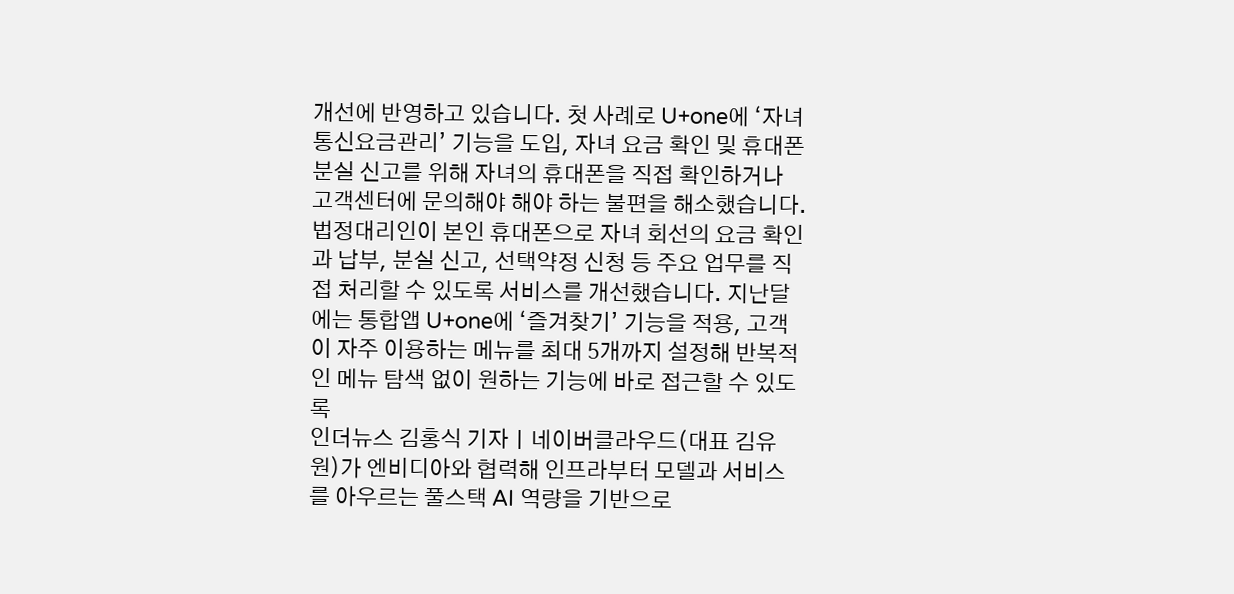개선에 반영하고 있습니다. 첫 사례로 U+one에 ‘자녀 통신요금관리’ 기능을 도입, 자녀 요금 확인 및 휴대폰 분실 신고를 위해 자녀의 휴대폰을 직접 확인하거나 고객센터에 문의해야 해야 하는 불편을 해소했습니다. 법정대리인이 본인 휴대폰으로 자녀 회선의 요금 확인과 납부, 분실 신고, 선택약정 신청 등 주요 업무를 직접 처리할 수 있도록 서비스를 개선했습니다. 지난달에는 통합앱 U+one에 ‘즐겨찾기’ 기능을 적용, 고객이 자주 이용하는 메뉴를 최대 5개까지 설정해 반복적인 메뉴 탐색 없이 원하는 기능에 바로 접근할 수 있도록
인더뉴스 김홍식 기자ㅣ네이버클라우드(대표 김유원)가 엔비디아와 협력해 인프라부터 모델과 서비스를 아우르는 풀스택 AI 역량을 기반으로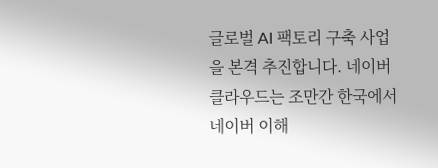글로벌 AI 팩토리 구축 사업을 본격 추진합니다. 네이버클라우드는 조만간 한국에서 네이버 이해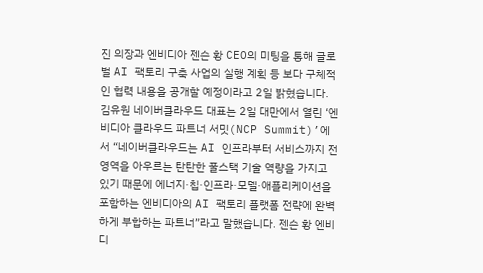진 의장과 엔비디아 젠슨 황 CEO의 미팅을 통해 글로벌 AI 팩토리 구축 사업의 실행 계획 등 보다 구체적인 협력 내용을 공개할 예정이라고 2일 밝혔습니다. 김유원 네이버클라우드 대표는 2일 대만에서 열린 ‘엔비디아 클라우드 파트너 서밋(NCP Summit)’에서 “네이버클라우드는 AI 인프라부터 서비스까지 전 영역을 아우르는 탄탄한 풀스택 기술 역량을 가지고 있기 때문에 에너지·칩·인프라·모델·애플리케이션을 포함하는 엔비디아의 AI 팩토리 플랫폼 전략에 완벽하게 부합하는 파트너”라고 말했습니다. 젠슨 황 엔비디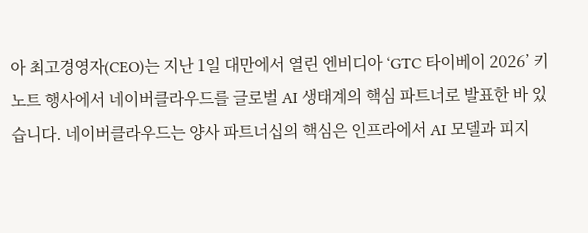아 최고경영자(CEO)는 지난 1일 대만에서 열린 엔비디아 ‘GTC 타이베이 2026’ 키노트 행사에서 네이버클라우드를 글로벌 AI 생태계의 핵심 파트너로 발표한 바 있습니다. 네이버클라우드는 양사 파트너십의 핵심은 인프라에서 AI 모델과 피지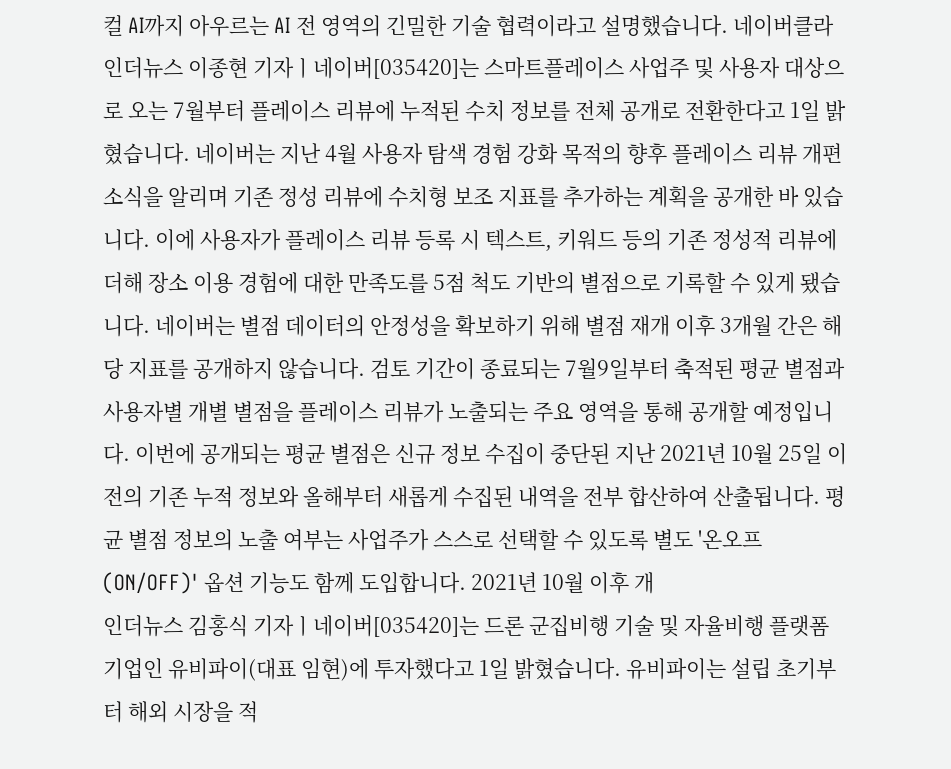컬 AI까지 아우르는 AI 전 영역의 긴밀한 기술 협력이라고 설명했습니다. 네이버클라
인더뉴스 이종현 기자ㅣ네이버[035420]는 스마트플레이스 사업주 및 사용자 대상으로 오는 7월부터 플레이스 리뷰에 누적된 수치 정보를 전체 공개로 전환한다고 1일 밝혔습니다. 네이버는 지난 4월 사용자 탐색 경험 강화 목적의 향후 플레이스 리뷰 개편 소식을 알리며 기존 정성 리뷰에 수치형 보조 지표를 추가하는 계획을 공개한 바 있습니다. 이에 사용자가 플레이스 리뷰 등록 시 텍스트, 키워드 등의 기존 정성적 리뷰에 더해 장소 이용 경험에 대한 만족도를 5점 척도 기반의 별점으로 기록할 수 있게 됐습니다. 네이버는 별점 데이터의 안정성을 확보하기 위해 별점 재개 이후 3개월 간은 해당 지표를 공개하지 않습니다. 검토 기간이 종료되는 7월9일부터 축적된 평균 별점과 사용자별 개별 별점을 플레이스 리뷰가 노출되는 주요 영역을 통해 공개할 예정입니다. 이번에 공개되는 평균 별점은 신규 정보 수집이 중단된 지난 2021년 10월 25일 이전의 기존 누적 정보와 올해부터 새롭게 수집된 내역을 전부 합산하여 산출됩니다. 평균 별점 정보의 노출 여부는 사업주가 스스로 선택할 수 있도록 별도 '온오프(ON/OFF)' 옵션 기능도 함께 도입합니다. 2021년 10월 이후 개
인더뉴스 김홍식 기자ㅣ네이버[035420]는 드론 군집비행 기술 및 자율비행 플랫폼 기업인 유비파이(대표 임현)에 투자했다고 1일 밝혔습니다. 유비파이는 설립 초기부터 해외 시장을 적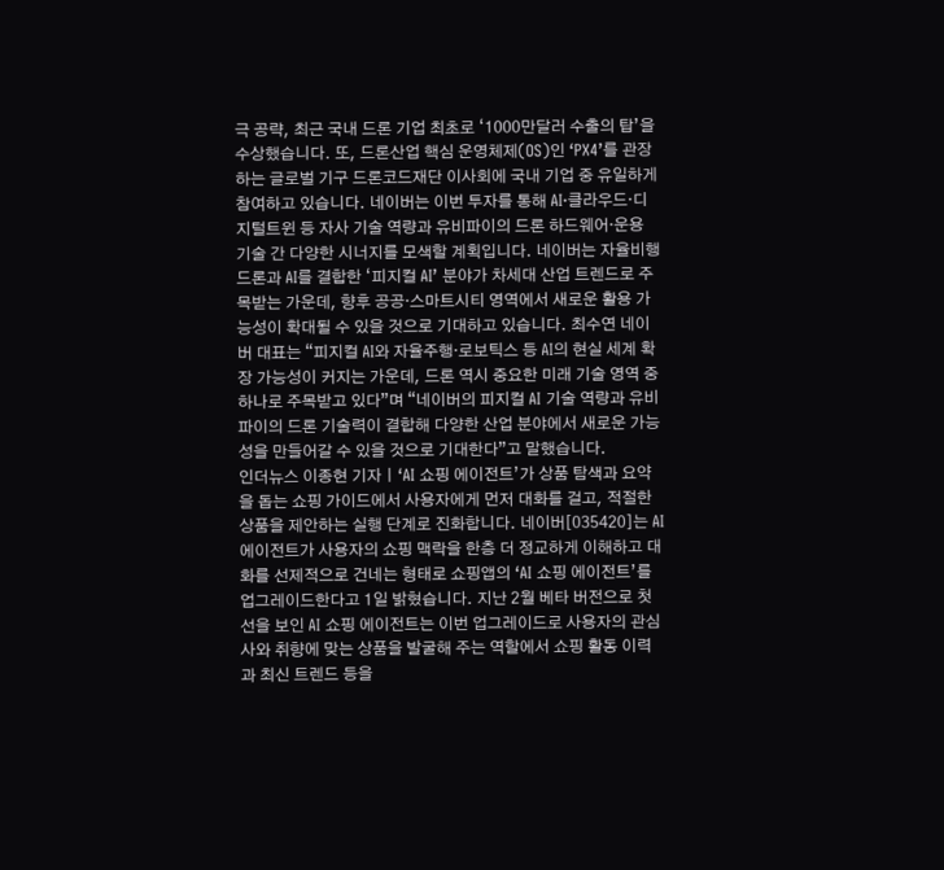극 공략, 최근 국내 드론 기업 최초로 ‘1000만달러 수출의 탑’을 수상했습니다. 또, 드론산업 핵심 운영체제(OS)인 ‘PX4’를 관장하는 글로벌 기구 드론코드재단 이사회에 국내 기업 중 유일하게 참여하고 있습니다. 네이버는 이번 투자를 통해 AI·클라우드·디지털트윈 등 자사 기술 역량과 유비파이의 드론 하드웨어·운용 기술 간 다양한 시너지를 모색할 계획입니다. 네이버는 자율비행 드론과 AI를 결합한 ‘피지컬 AI’ 분야가 차세대 산업 트렌드로 주목받는 가운데, 향후 공공·스마트시티 영역에서 새로운 활용 가능성이 확대될 수 있을 것으로 기대하고 있습니다. 최수연 네이버 대표는 “피지컬 AI와 자율주행·로보틱스 등 AI의 현실 세계 확장 가능성이 커지는 가운데, 드론 역시 중요한 미래 기술 영역 중 하나로 주목받고 있다”며 “네이버의 피지컬 AI 기술 역량과 유비파이의 드론 기술력이 결합해 다양한 산업 분야에서 새로운 가능성을 만들어갈 수 있을 것으로 기대한다”고 말했습니다.
인더뉴스 이종현 기자ㅣ‘AI 쇼핑 에이전트’가 상품 탐색과 요약을 돕는 쇼핑 가이드에서 사용자에게 먼저 대화를 걸고, 적절한 상품을 제안하는 실행 단계로 진화합니다. 네이버[035420]는 AI 에이전트가 사용자의 쇼핑 맥락을 한층 더 정교하게 이해하고 대화를 선제적으로 건네는 형태로 쇼핑앱의 ‘AI 쇼핑 에이전트’를 업그레이드한다고 1일 밝혔습니다. 지난 2월 베타 버전으로 첫선을 보인 AI 쇼핑 에이전트는 이번 업그레이드로 사용자의 관심사와 취향에 맞는 상품을 발굴해 주는 역할에서 쇼핑 활동 이력과 최신 트렌드 등을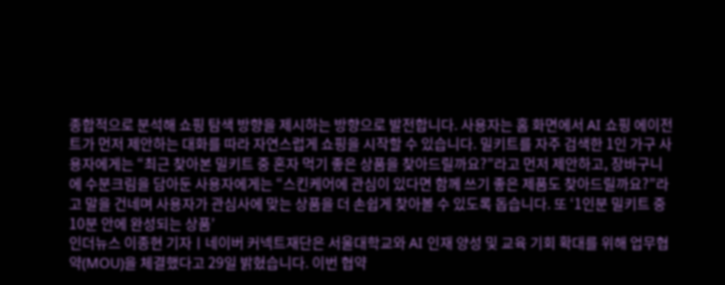종합적으로 분석해 쇼핑 탐색 방향을 제시하는 방향으로 발전합니다. 사용자는 홈 화면에서 AI 쇼핑 에이전트가 먼저 제안하는 대화를 따라 자연스럽게 쇼핑을 시작할 수 있습니다. 밀키트를 자주 검색한 1인 가구 사용자에게는 “최근 찾아본 밀키트 중 혼자 먹기 좋은 상품을 찾아드릴까요?”라고 먼저 제안하고, 장바구니에 수분크림을 담아둔 사용자에게는 “스킨케어에 관심이 있다면 함께 쓰기 좋은 제품도 찾아드릴까요?”라고 말을 건네며 사용자가 관심사에 맞는 상품을 더 손쉽게 찾아볼 수 있도록 돕습니다. 또 ‘1인분 밀키트 중 10분 안에 완성되는 상품’
인더뉴스 이종현 기자ㅣ네이버 커넥트재단은 서울대학교와 AI 인재 양성 및 교육 기회 확대를 위해 업무협약(MOU)을 체결했다고 29일 밝혔습니다. 이번 협약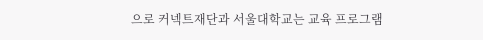으로 커넥트재단과 서울대학교는 교육 프로그램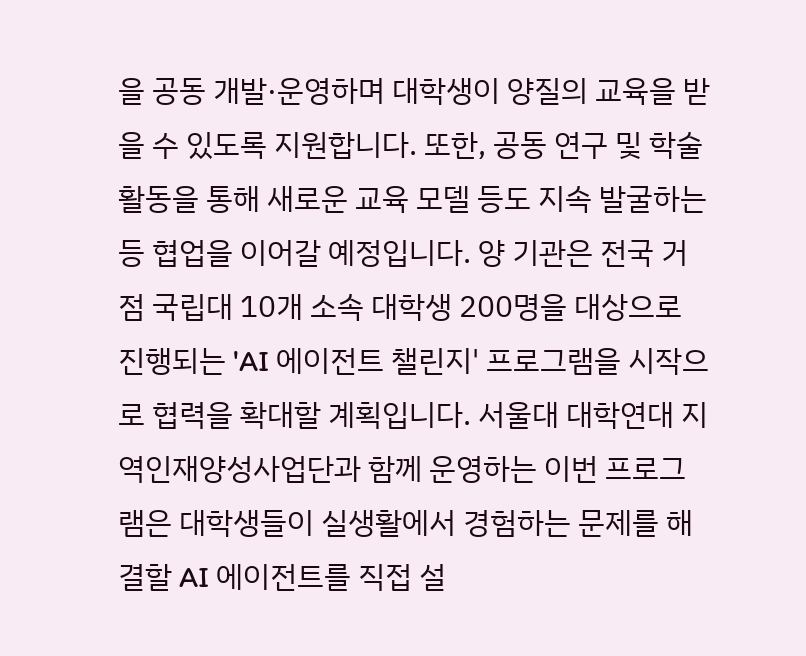을 공동 개발·운영하며 대학생이 양질의 교육을 받을 수 있도록 지원합니다. 또한, 공동 연구 및 학술 활동을 통해 새로운 교육 모델 등도 지속 발굴하는 등 협업을 이어갈 예정입니다. 양 기관은 전국 거점 국립대 10개 소속 대학생 200명을 대상으로 진행되는 'AI 에이전트 챌린지' 프로그램을 시작으로 협력을 확대할 계획입니다. 서울대 대학연대 지역인재양성사업단과 함께 운영하는 이번 프로그램은 대학생들이 실생활에서 경험하는 문제를 해결할 AI 에이전트를 직접 설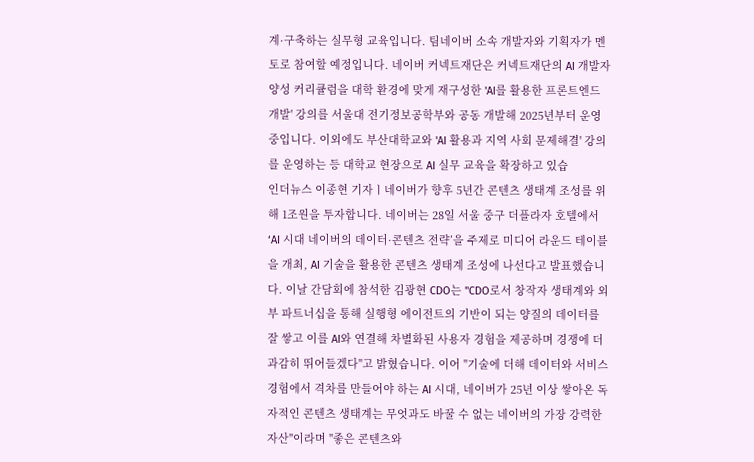계·구축하는 실무형 교육입니다. 팀네이버 소속 개발자와 기획자가 멘토로 참여할 예정입니다. 네이버 커넥트재단은 커넥트재단의 AI 개발자 양성 커리큘럼을 대학 환경에 맞게 재구성한 'AI를 활용한 프론트엔드 개발' 강의를 서울대 전기정보공학부와 공동 개발해 2025년부터 운영 중입니다. 이외에도 부산대학교와 'AI 활용과 지역 사회 문제해결' 강의를 운영하는 등 대학교 현장으로 AI 실무 교육을 확장하고 있습
인더뉴스 이종현 기자ㅣ네이버가 향후 5년간 콘텐츠 생태계 조성를 위해 1조원을 투자합니다. 네이버는 28일 서울 중구 더플라자 호텔에서 ‘AI 시대 네이버의 데이터·콘텐츠 전략’을 주제로 미디어 라운드 테이블을 개최, AI 기술을 활용한 콘텐츠 생태계 조성에 나선다고 발표했습니다. 이날 간담회에 참석한 김광현 CDO는 "CDO로서 창작자 생태계와 외부 파트너십을 통해 실행형 에이전트의 기반이 되는 양질의 데이터를 잘 쌓고 이를 AI와 연결해 차별화된 사용자 경험을 제공하며 경쟁에 더 과감히 뛰어들겠다"고 밝혔습니다. 이어 "기술에 더해 데이터와 서비스 경험에서 격차를 만들어야 하는 AI 시대, 네이버가 25년 이상 쌓아온 독자적인 콘텐츠 생태계는 무엇과도 바꿀 수 없는 네이버의 가장 강력한 자산"이라며 "좋은 콘텐츠와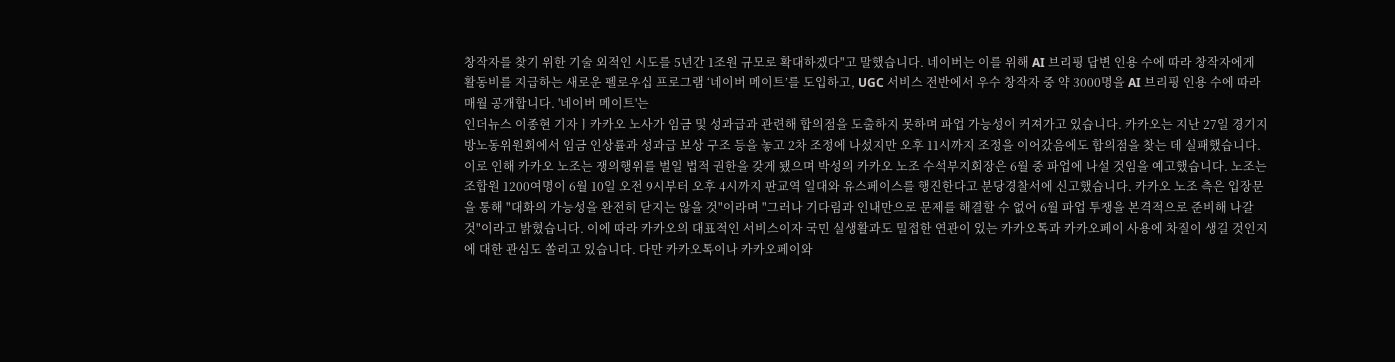창작자를 찾기 위한 기술 외적인 시도를 5년간 1조원 규모로 확대하겠다"고 말했습니다. 네이버는 이를 위해 AI 브리핑 답변 인용 수에 따라 창작자에게 활동비를 지급하는 새로운 펠로우십 프로그램 ‘네이버 메이트’를 도입하고, UGC 서비스 전반에서 우수 창작자 중 약 3000명을 AI 브리핑 인용 수에 따라 매월 공개합니다. '네이버 메이트'는
인더뉴스 이종현 기자ㅣ카카오 노사가 임금 및 성과급과 관련해 합의점을 도출하지 못하며 파업 가능성이 커져가고 있습니다. 카카오는 지난 27일 경기지방노동위원회에서 임금 인상률과 성과급 보상 구조 등을 놓고 2차 조정에 나섰지만 오후 11시까지 조정을 이어갔음에도 합의점을 찾는 데 실패했습니다. 이로 인해 카카오 노조는 쟁의행위를 벌일 법적 권한을 갖게 됐으며 박성의 카카오 노조 수석부지회장은 6월 중 파업에 나설 것임을 예고했습니다. 노조는 조합원 1200여명이 6월 10일 오전 9시부터 오후 4시까지 판교역 일대와 유스페이스를 행진한다고 분당경찰서에 신고했습니다. 카카오 노조 측은 입장문을 통해 "대화의 가능성을 완전히 닫지는 않을 것"이라며 "그러나 기다림과 인내만으로 문제를 해결할 수 없어 6월 파업 투쟁을 본격적으로 준비해 나갈 것"이라고 밝혔습니다. 이에 따라 카카오의 대표적인 서비스이자 국민 실생활과도 밀접한 연관이 있는 카카오톡과 카카오페이 사용에 차질이 생길 것인지에 대한 관심도 쏠리고 있습니다. 다만 카카오톡이나 카카오페이와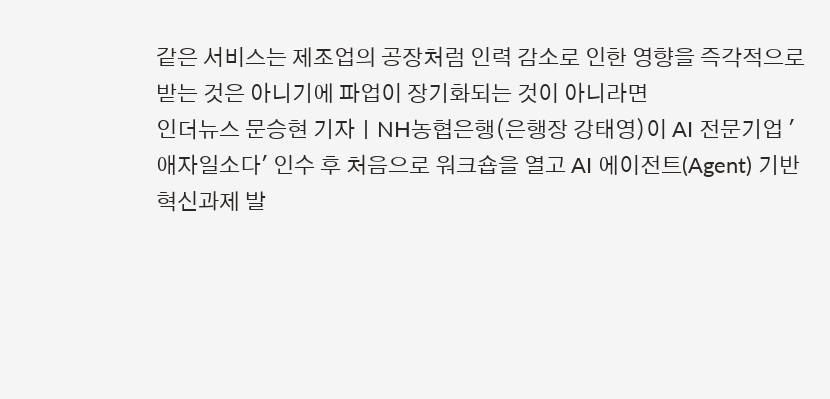같은 서비스는 제조업의 공장처럼 인력 감소로 인한 영향을 즉각적으로 받는 것은 아니기에 파업이 장기화되는 것이 아니라면
인더뉴스 문승현 기자ㅣNH농협은행(은행장 강태영)이 AI 전문기업 '애자일소다' 인수 후 처음으로 워크숍을 열고 AI 에이전트(Agent) 기반 혁신과제 발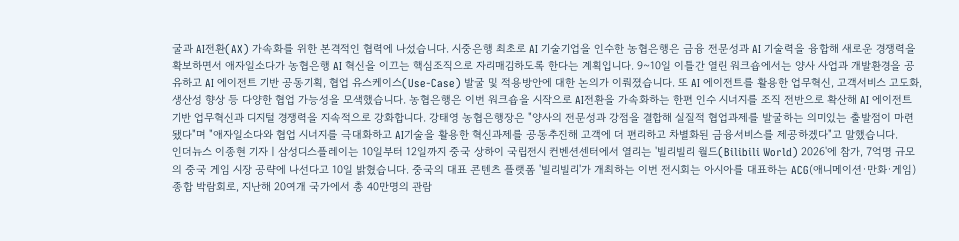굴과 AI전환(AX) 가속화를 위한 본격적인 협력에 나섰습니다. 시중은행 최초로 AI 기술기업을 인수한 농협은행은 금융 전문성과 AI 기술력을 융합해 새로운 경쟁력을 확보하면서 애자일소다가 농협은행 AI 혁신을 이끄는 핵심조직으로 자리매김하도록 한다는 계획입니다. 9~10일 이틀간 열린 워크숍에서는 양사 사업과 개발환경을 공유하고 AI 에이전트 기반 공동기획, 협업 유스케이스(Use-Case) 발굴 및 적용방안에 대한 논의가 이뤄졌습니다. 또 AI 에이전트를 활용한 업무혁신, 고객서비스 고도화, 생산성 향상 등 다양한 협업 가능성을 모색했습니다. 농협은행은 이번 워크숍을 시작으로 AI전환을 가속화하는 한편 인수 시너지를 조직 전반으로 확산해 AI 에이전트 기반 업무혁신과 디지털 경쟁력을 지속적으로 강화합니다. 강태영 농협은행장은 "양사의 전문성과 강점을 결합해 실질적 협업과제를 발굴하는 의미있는 출발점이 마련됐다"며 "애자일소다와 협업 시너지를 극대화하고 AI기술을 활용한 혁신과제를 공동추진해 고객에 더 편리하고 차별화된 금융서비스를 제공하겠다"고 말했습니다.
인더뉴스 이종현 기자ㅣ삼성디스플레이는 10일부터 12일까지 중국 상하이 국립전시 컨벤션센터에서 열리는 '빌리빌리 월드(Bilibili World) 2026'에 참가, 7억명 규모의 중국 게임 시장 공략에 나선다고 10일 밝혔습니다. 중국의 대표 콘텐츠 플랫폼 '빌리빌리'가 개최하는 이번 전시회는 아시아를 대표하는 ACG(애니메이션·만화·게임) 종합 박람회로, 지난해 20여개 국가에서 총 40만명의 관람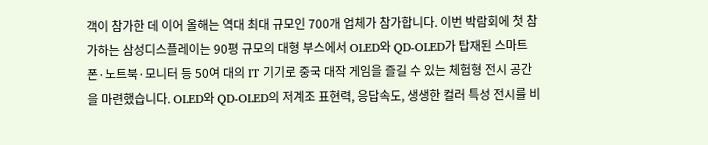객이 참가한 데 이어 올해는 역대 최대 규모인 700개 업체가 참가합니다. 이번 박람회에 첫 참가하는 삼성디스플레이는 90평 규모의 대형 부스에서 OLED와 QD-OLED가 탑재된 스마트폰·노트북·모니터 등 50여 대의 IT 기기로 중국 대작 게임을 즐길 수 있는 체험형 전시 공간을 마련했습니다. OLED와 QD-OLED의 저계조 표현력, 응답속도, 생생한 컬러 특성 전시를 비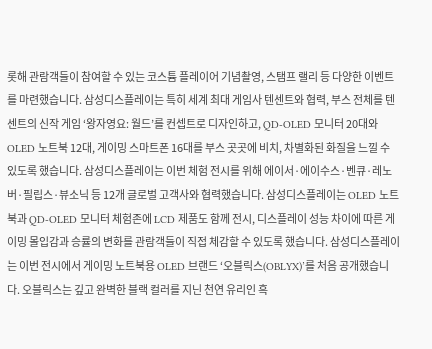롯해 관람객들이 참여할 수 있는 코스튬 플레이어 기념촬영, 스탬프 랠리 등 다양한 이벤트를 마련했습니다. 삼성디스플레이는 특히 세계 최대 게임사 텐센트와 협력, 부스 전체를 텐센트의 신작 게임 ‘왕자영요: 월드’를 컨셉트로 디자인하고, QD-OLED 모니터 20대와 OLED 노트북 12대, 게이밍 스마트폰 16대를 부스 곳곳에 비치, 차별화된 화질을 느낄 수 있도록 했습니다. 삼성디스플레이는 이번 체험 전시를 위해 에이서·에이수스·벤큐·레노버·필립스·뷰소닉 등 12개 글로벌 고객사와 협력했습니다. 삼성디스플레이는 OLED 노트북과 QD-OLED 모니터 체험존에 LCD 제품도 함께 전시, 디스플레이 성능 차이에 따른 게이밍 몰입감과 승률의 변화를 관람객들이 직접 체감할 수 있도록 했습니다. 삼성디스플레이는 이번 전시에서 게이밍 노트북용 OLED 브랜드 ‘오블릭스(OBLYX)’를 처음 공개했습니다. 오블릭스는 깊고 완벽한 블랙 컬러를 지닌 천연 유리인 흑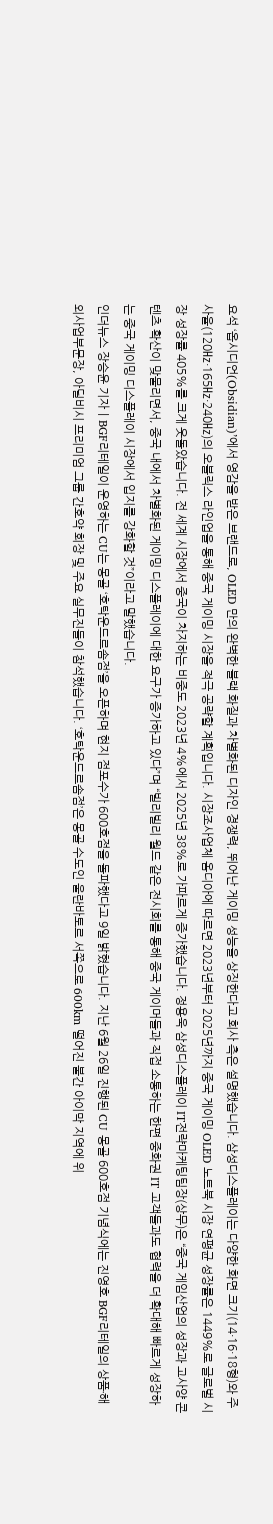요석 ‘옵시디언(Obsidian)’에서 영감을 받은 브랜드로, OLED 만의 완벽한 블랙 화질과 차별화된 디자인 경쟁력, 뛰어난 게이밍 성능을 상징한다고 회사 측은 설명했습니다. 삼성디스플레이는 다양한 화면 크기(14·16·18형)와 주사율(120㎐·165㎐·240㎐)의 오블릭스 라인업을 통해 중국 게이밍 시장을 적극 공략할 계획입니다. 시장조사업체 옴디아에 따르면 2023년부터 2025년까지 중국 게이밍 OLED 노트북 시장 연평균 성장률은 1449%로 글로벌 시장 성장률 405%를 크게 웃돌았습니다. 전 세계 시장에서 중국이 차지하는 비중도 2023년 4%에서 2025년 38%로 가파르게 증가했습니다. 정용욱 삼성디스플레이 IT전략마케팅팀장(상무)은 “중국 게임산업의 성장과 고사양 콘텐츠 확산이 맞물리면서, 중국 내에서 차별화된 게이밍 디스플레이에 대한 요구가 증가하고 있다”며 “빌리빌리 월드 같은 전시회를 통해 중국 게이머들과 직접 소통하는 한편 중화권 IT 고객들과도 협력을 더 확대해 빠르게 성장하는 중국 게이밍 디스플레이 시장에서 입지를 강화할 것”이라고 말했습니다.
인더뉴스 장승윤 기자ㅣBGF리테일이 운영하는 CU는 몽골 ‘호탁운드르솜점’을 오픈하며 현지 점포수가 600호점을 돌파했다고 9일 밝혔습니다. 지난 6월 26일 진행된 CU 몽골 600호점 기념식에는 진영호 BGF리테일의 상품∙해외사업부문장, 아딜비시 프리미엄 그룹 간호약 회장 및 주요 실무진들이 참석했습니다. ‘호탁운드르솜점’은 몽골 수도인 울란바토르 서쪽으로 600km 떨어진 불간 아이막 지역에 위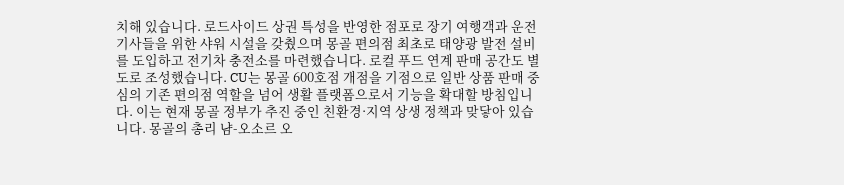치해 있습니다. 로드사이드 상권 특성을 반영한 점포로 장기 여행객과 운전 기사들을 위한 샤워 시설을 갖췄으며 몽골 편의점 최초로 태양광 발전 설비를 도입하고 전기차 충전소를 마련했습니다. 로컬 푸드 연계 판매 공간도 별도로 조성했습니다. CU는 몽골 600호점 개점을 기점으로 일반 상품 판매 중심의 기존 편의점 역할을 넘어 생활 플랫폼으로서 기능을 확대할 방침입니다. 이는 현재 몽골 정부가 추진 중인 친환경·지역 상생 정책과 맞닿아 있습니다. 몽골의 총리 냠-오소르 오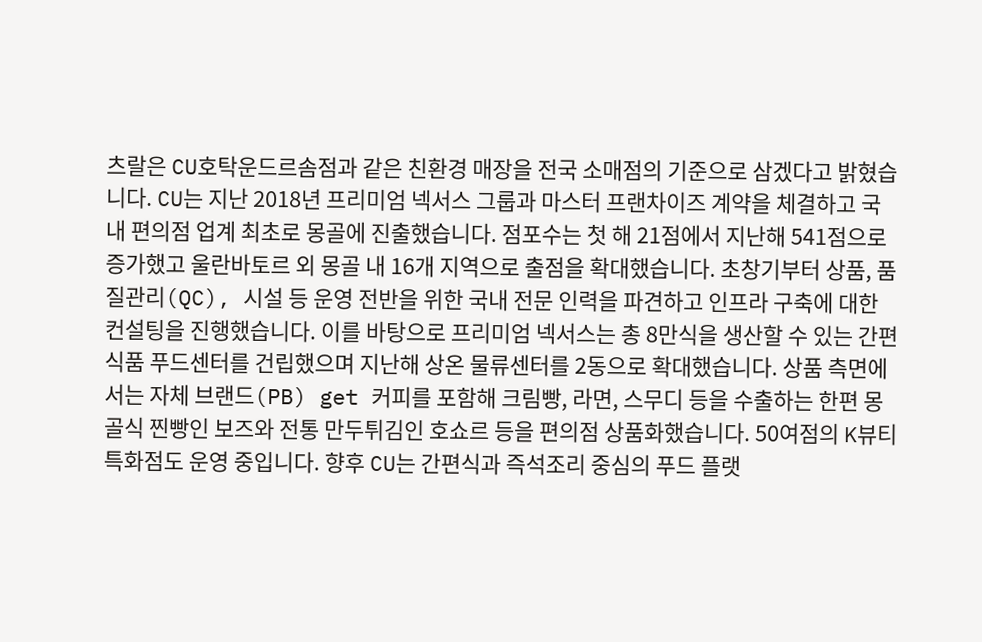츠랄은 CU호탁운드르솜점과 같은 친환경 매장을 전국 소매점의 기준으로 삼겠다고 밝혔습니다. CU는 지난 2018년 프리미엄 넥서스 그룹과 마스터 프랜차이즈 계약을 체결하고 국내 편의점 업계 최초로 몽골에 진출했습니다. 점포수는 첫 해 21점에서 지난해 541점으로 증가했고 울란바토르 외 몽골 내 16개 지역으로 출점을 확대했습니다. 초창기부터 상품, 품질관리(QC), 시설 등 운영 전반을 위한 국내 전문 인력을 파견하고 인프라 구축에 대한 컨설팅을 진행했습니다. 이를 바탕으로 프리미엄 넥서스는 총 8만식을 생산할 수 있는 간편식품 푸드센터를 건립했으며 지난해 상온 물류센터를 2동으로 확대했습니다. 상품 측면에서는 자체 브랜드(PB) get 커피를 포함해 크림빵, 라면, 스무디 등을 수출하는 한편 몽골식 찐빵인 보즈와 전통 만두튀김인 호쇼르 등을 편의점 상품화했습니다. 50여점의 K뷰티 특화점도 운영 중입니다. 향후 CU는 간편식과 즉석조리 중심의 푸드 플랫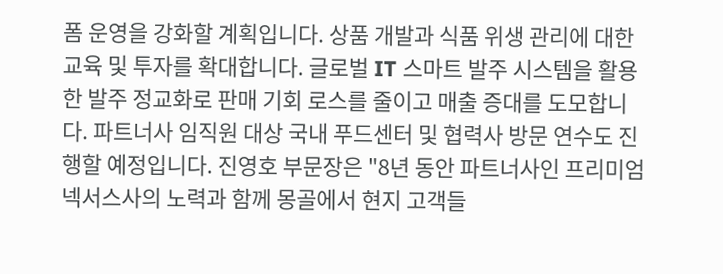폼 운영을 강화할 계획입니다. 상품 개발과 식품 위생 관리에 대한 교육 및 투자를 확대합니다. 글로벌 IT 스마트 발주 시스템을 활용한 발주 정교화로 판매 기회 로스를 줄이고 매출 증대를 도모합니다. 파트너사 임직원 대상 국내 푸드센터 및 협력사 방문 연수도 진행할 예정입니다. 진영호 부문장은 "8년 동안 파트너사인 프리미엄 넥서스사의 노력과 함께 몽골에서 현지 고객들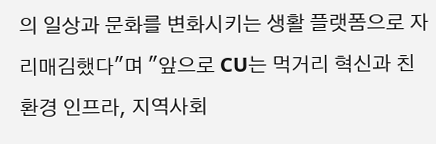의 일상과 문화를 변화시키는 생활 플랫폼으로 자리매김했다"며 "앞으로 CU는 먹거리 혁신과 친환경 인프라, 지역사회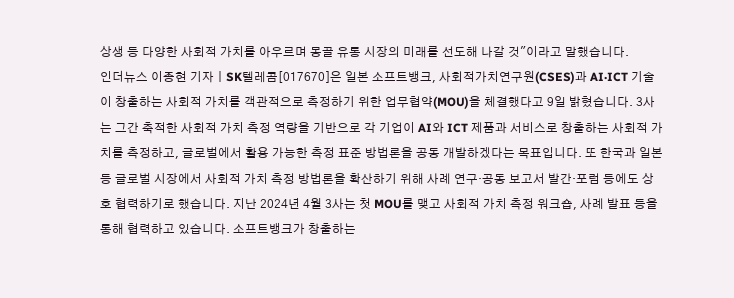상생 등 다양한 사회적 가치를 아우르며 몽골 유통 시장의 미래를 선도해 나갈 것"이라고 말했습니다.
인더뉴스 이종현 기자ㅣSK텔레콤[017670]은 일본 소프트뱅크, 사회적가치연구원(CSES)과 AI·ICT 기술이 창출하는 사회적 가치를 객관적으로 측정하기 위한 업무협약(MOU)을 체결했다고 9일 밝혔습니다. 3사는 그간 축적한 사회적 가치 측정 역량을 기반으로 각 기업이 AI와 ICT 제품과 서비스로 창출하는 사회적 가치를 측정하고, 글로벌에서 활용 가능한 측정 표준 방법론을 공동 개발하겠다는 목표입니다. 또 한국과 일본 등 글로벌 시장에서 사회적 가치 측정 방법론을 확산하기 위해 사례 연구·공동 보고서 발간·포럼 등에도 상호 협력하기로 했습니다. 지난 2024년 4월 3사는 첫 MOU를 맺고 사회적 가치 측정 워크숍, 사례 발표 등을 통해 협력하고 있습니다. 소프트뱅크가 창출하는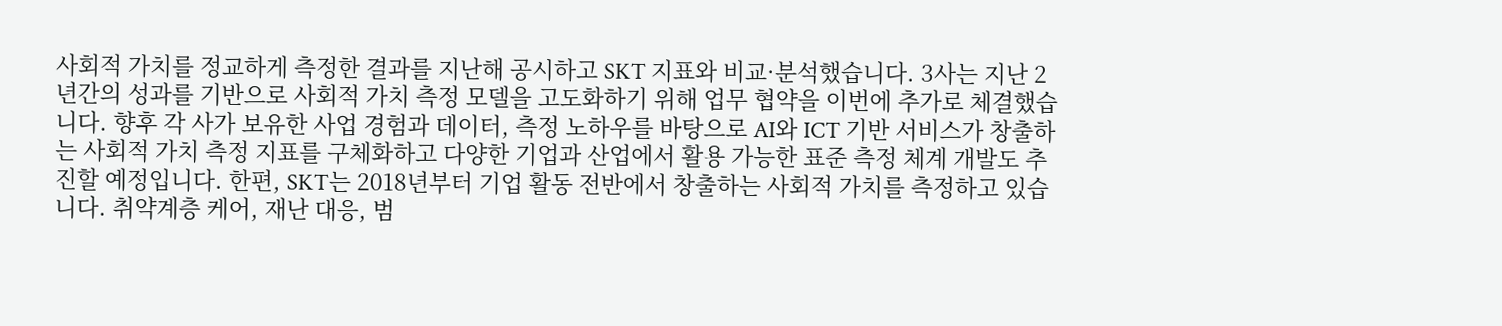사회적 가치를 정교하게 측정한 결과를 지난해 공시하고 SKT 지표와 비교·분석했습니다. 3사는 지난 2년간의 성과를 기반으로 사회적 가치 측정 모델을 고도화하기 위해 업무 협약을 이번에 추가로 체결했습니다. 향후 각 사가 보유한 사업 경험과 데이터, 측정 노하우를 바탕으로 AI와 ICT 기반 서비스가 창출하는 사회적 가치 측정 지표를 구체화하고 다양한 기업과 산업에서 활용 가능한 표준 측정 체계 개발도 추진할 예정입니다. 한편, SKT는 2018년부터 기업 활동 전반에서 창출하는 사회적 가치를 측정하고 있습니다. 취약계층 케어, 재난 대응, 범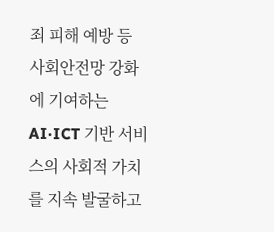죄 피해 예방 등 사회안전망 강화에 기여하는 AI‧ICT 기반 서비스의 사회적 가치를 지속 발굴하고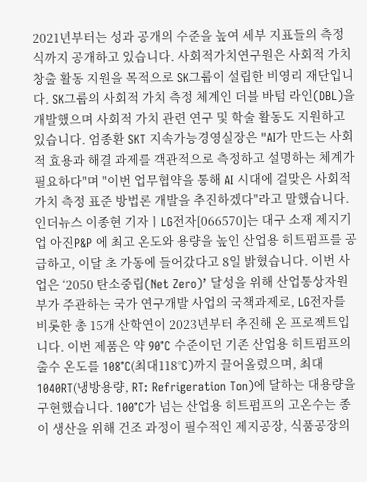2021년부터는 성과 공개의 수준을 높여 세부 지표들의 측정식까지 공개하고 있습니다. 사회적가치연구원은 사회적 가치 창출 활동 지원을 목적으로 SK그룹이 설립한 비영리 재단입니다. SK그룹의 사회적 가치 측정 체계인 더블 바텀 라인(DBL)을 개발했으며 사회적 가치 관련 연구 및 학술 활동도 지원하고 있습니다. 엄종환 SKT 지속가능경영실장은 "AI가 만드는 사회적 효용과 해결 과제를 객관적으로 측정하고 설명하는 체계가 필요하다"며 "이번 업무협약을 통해 AI 시대에 걸맞은 사회적 가치 측정 표준 방법론 개발을 추진하겠다"라고 말했습니다.
인더뉴스 이종현 기자ㅣLG전자[066570]는 대구 소재 제지기업 아진P&P 에 최고 온도와 용량을 높인 산업용 히트펌프를 공급하고, 이달 초 가동에 들어갔다고 8일 밝혔습니다. 이번 사업은 ‘2050 탄소중립(Net Zero)’ 달성을 위해 산업통상자원부가 주관하는 국가 연구개발 사업의 국책과제로, LG전자를 비롯한 총 15개 산학연이 2023년부터 추진해 온 프로젝트입니다. 이번 제품은 약 90°C 수준이던 기존 산업용 히트펌프의 출수 온도를 108°C(최대118°C)까지 끌어올렸으며, 최대 1040RT(냉방용량, RT: Refrigeration Ton)에 달하는 대용량을 구현했습니다. 100°C가 넘는 산업용 히트펌프의 고온수는 종이 생산을 위해 건조 과정이 필수적인 제지공장, 식품공장의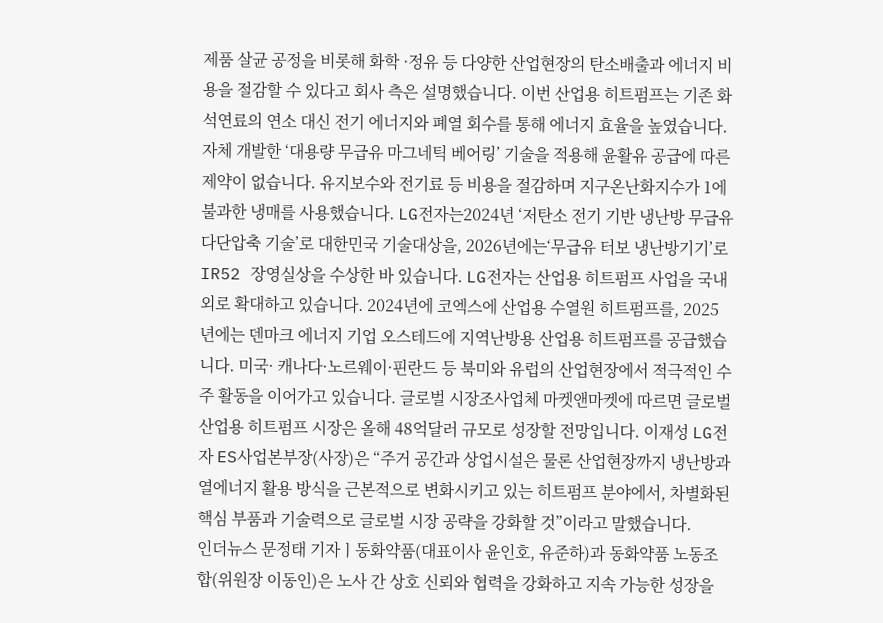제품 살균 공정을 비롯해 화학 ·정유 등 다양한 산업현장의 탄소배출과 에너지 비용을 절감할 수 있다고 회사 측은 설명했습니다. 이번 산업용 히트펌프는 기존 화석연료의 연소 대신 전기 에너지와 폐열 회수를 통해 에너지 효율을 높였습니다. 자체 개발한 ‘대용량 무급유 마그네틱 베어링’ 기술을 적용해 윤활유 공급에 따른 제약이 없습니다. 유지보수와 전기료 등 비용을 절감하며 지구온난화지수가 1에 불과한 냉매를 사용했습니다. LG전자는2024년 ‘저탄소 전기 기반 냉난방 무급유 다단압축 기술’로 대한민국 기술대상을, 2026년에는‘무급유 터보 냉난방기기’로 IR52 장영실상을 수상한 바 있습니다. LG전자는 산업용 히트펌프 사업을 국내외로 확대하고 있습니다. 2024년에 코엑스에 산업용 수열원 히트펌프를, 2025년에는 덴마크 에너지 기업 오스테드에 지역난방용 산업용 히트펌프를 공급했습니다. 미국· 캐나다·노르웨이·핀란드 등 북미와 유럽의 산업현장에서 적극적인 수주 활동을 이어가고 있습니다. 글로벌 시장조사업체 마켓앤마켓에 따르면 글로벌 산업용 히트펌프 시장은 올해 48억달러 규모로 성장할 전망입니다. 이재성 LG전자 ES사업본부장(사장)은 “주거 공간과 상업시설은 물론 산업현장까지 냉난방과 열에너지 활용 방식을 근본적으로 변화시키고 있는 히트펌프 분야에서, 차별화된 핵심 부품과 기술력으로 글로벌 시장 공략을 강화할 것”이라고 말했습니다.
인더뉴스 문정태 기자ㅣ동화약품(대표이사 윤인호, 유준하)과 동화약품 노동조합(위원장 이동인)은 노사 간 상호 신뢰와 협력을 강화하고 지속 가능한 성장을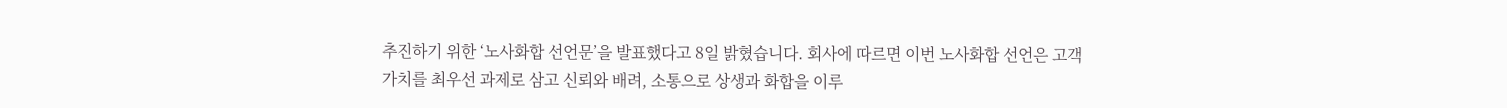추진하기 위한 ‘노사화합 선언문’을 발표했다고 8일 밝혔습니다. 회사에 따르면 이번 노사화합 선언은 고객 가치를 최우선 과제로 삼고 신뢰와 배려, 소통으로 상생과 화합을 이루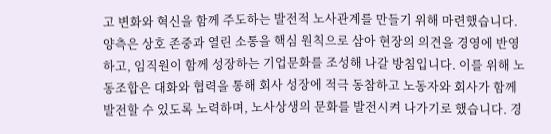고 변화와 혁신을 함께 주도하는 발전적 노사관계를 만들기 위해 마련했습니다. 양측은 상호 존중과 열린 소통을 핵심 원칙으로 삼아 현장의 의견을 경영에 반영하고, 임직원이 함께 성장하는 기업문화를 조성해 나갈 방침입니다. 이를 위해 노동조합은 대화와 협력을 통해 회사 성장에 적극 동참하고 노동자와 회사가 함께 발전할 수 있도록 노력하며, 노사상생의 문화를 발전시켜 나가기로 했습니다. 경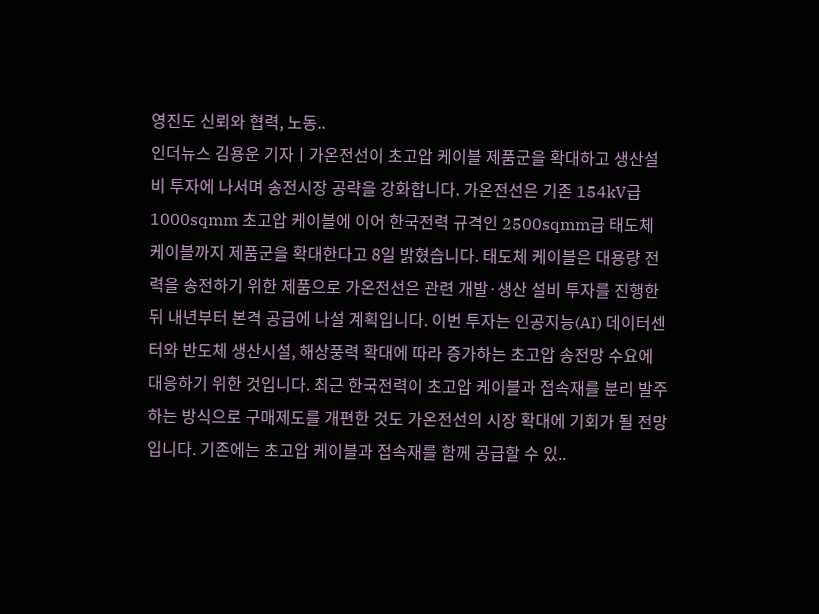영진도 신뢰와 협력, 노동..
인더뉴스 김용운 기자ㅣ가온전선이 초고압 케이블 제품군을 확대하고 생산설비 투자에 나서며 송전시장 공략을 강화합니다. 가온전선은 기존 154kV급 1000sqmm 초고압 케이블에 이어 한국전력 규격인 2500sqmm급 태도체 케이블까지 제품군을 확대한다고 8일 밝혔습니다. 태도체 케이블은 대용량 전력을 송전하기 위한 제품으로 가온전선은 관련 개발·생산 설비 투자를 진행한 뒤 내년부터 본격 공급에 나설 계획입니다. 이번 투자는 인공지능(AI) 데이터센터와 반도체 생산시설, 해상풍력 확대에 따라 증가하는 초고압 송전망 수요에 대응하기 위한 것입니다. 최근 한국전력이 초고압 케이블과 접속재를 분리 발주하는 방식으로 구매제도를 개편한 것도 가온전선의 시장 확대에 기회가 될 전망입니다. 기존에는 초고압 케이블과 접속재를 함께 공급할 수 있..